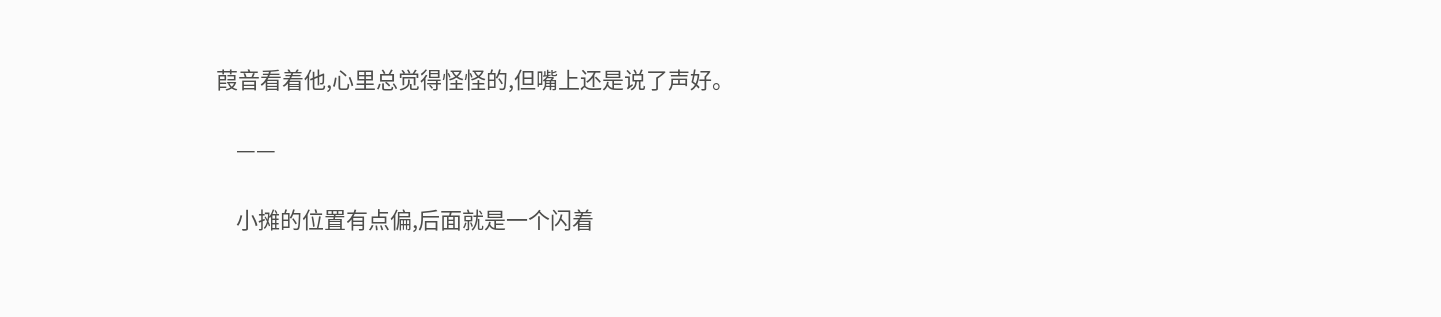葭音看着他,心里总觉得怪怪的,但嘴上还是说了声好。

    ——

    小摊的位置有点偏,后面就是一个闪着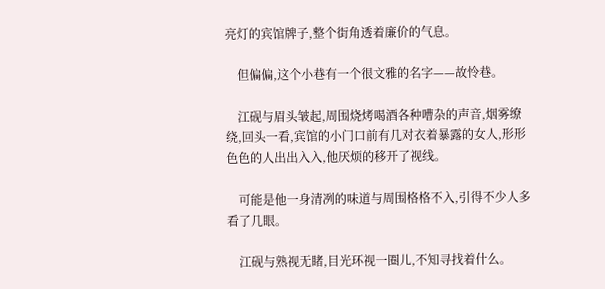亮灯的宾馆牌子,整个街角透着廉价的气息。

    但偏偏,这个小巷有一个很文雅的名字——故怜巷。

    江砚与眉头皱起,周围烧烤喝酒各种嘈杂的声音,烟雾缭绕,回头一看,宾馆的小门口前有几对衣着暴露的女人,形形色色的人出出入入,他厌烦的移开了视线。

    可能是他一身清冽的味道与周围格格不入,引得不少人多看了几眼。

    江砚与熟视无睹,目光环视一圈儿,不知寻找着什么。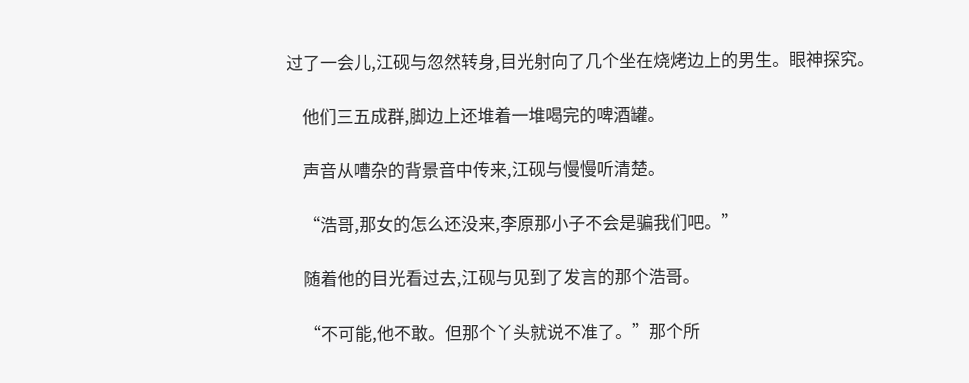过了一会儿,江砚与忽然转身,目光射向了几个坐在烧烤边上的男生。眼神探究。

    他们三五成群,脚边上还堆着一堆喝完的啤酒罐。

    声音从嘈杂的背景音中传来,江砚与慢慢听清楚。

    “浩哥,那女的怎么还没来,李原那小子不会是骗我们吧。”

    随着他的目光看过去,江砚与见到了发言的那个浩哥。

    “不可能,他不敢。但那个丫头就说不准了。”那个所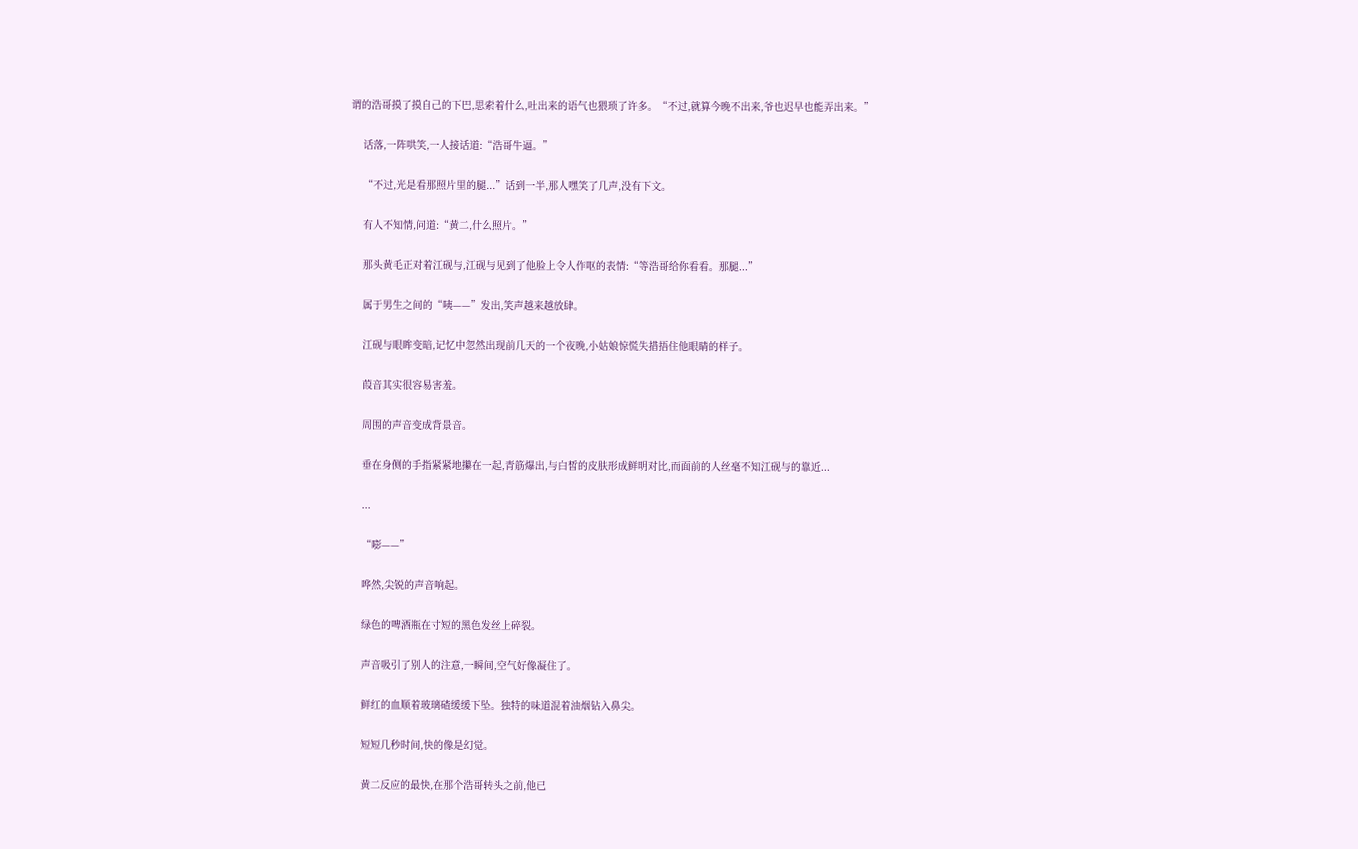谓的浩哥摸了摸自己的下巴,思索着什么,吐出来的语气也猥琐了许多。“不过,就算今晚不出来,爷也迟早也能弄出来。”

    话落,一阵哄笑,一人接话道:“浩哥牛逼。”

    “不过,光是看那照片里的腿...”话到一半,那人嘿笑了几声,没有下文。

    有人不知情,问道:“黄二,什么照片。”

    那头黄毛正对着江砚与,江砚与见到了他脸上令人作呕的表情:“等浩哥给你看看。那腿...”

    属于男生之间的“咦——”发出,笑声越来越放肆。

    江砚与眼眸变暗,记忆中忽然出现前几天的一个夜晚,小姑娘惊慌失措捂住他眼睛的样子。

    葭音其实很容易害羞。

    周围的声音变成背景音。

    垂在身侧的手指紧紧地攥在一起,青筋爆出,与白皙的皮肤形成鲜明对比,而面前的人丝毫不知江砚与的靠近...

    ...

    “嘭——”

    哗然,尖锐的声音响起。

    绿色的啤酒瓶在寸短的黑色发丝上碎裂。

    声音吸引了别人的注意,一瞬间,空气好像凝住了。

    鲜红的血顺着玻璃碴缓缓下坠。独特的味道混着油烟钻入鼻尖。

    短短几秒时间,快的像是幻觉。

    黄二反应的最快,在那个浩哥转头之前,他已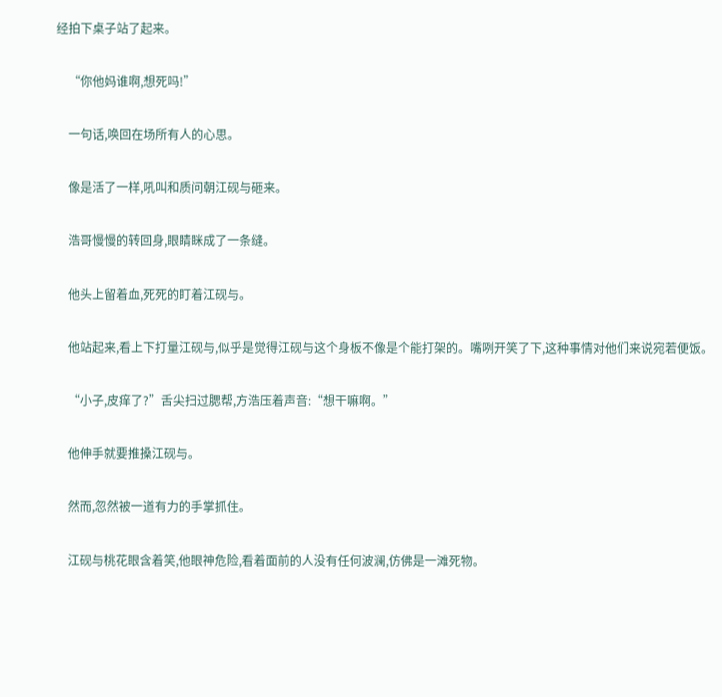经拍下桌子站了起来。

    “你他妈谁啊,想死吗!”

    一句话,唤回在场所有人的心思。

    像是活了一样,吼叫和质问朝江砚与砸来。

    浩哥慢慢的转回身,眼睛眯成了一条缝。

    他头上留着血,死死的盯着江砚与。

    他站起来,看上下打量江砚与,似乎是觉得江砚与这个身板不像是个能打架的。嘴咧开笑了下,这种事情对他们来说宛若便饭。

    “小子,皮痒了?”舌尖扫过腮帮,方浩压着声音:“想干嘛啊。”

    他伸手就要推搡江砚与。

    然而,忽然被一道有力的手掌抓住。

    江砚与桃花眼含着笑,他眼神危险,看着面前的人没有任何波澜,仿佛是一滩死物。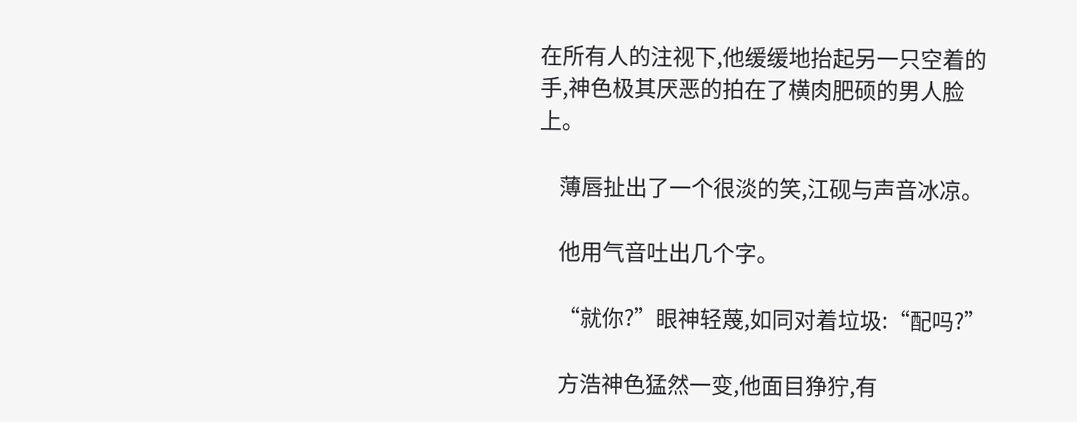在所有人的注视下,他缓缓地抬起另一只空着的手,神色极其厌恶的拍在了横肉肥硕的男人脸上。

    薄唇扯出了一个很淡的笑,江砚与声音冰凉。

    他用气音吐出几个字。

    “就你?”眼神轻蔑,如同对着垃圾:“配吗?”

    方浩神色猛然一变,他面目狰狞,有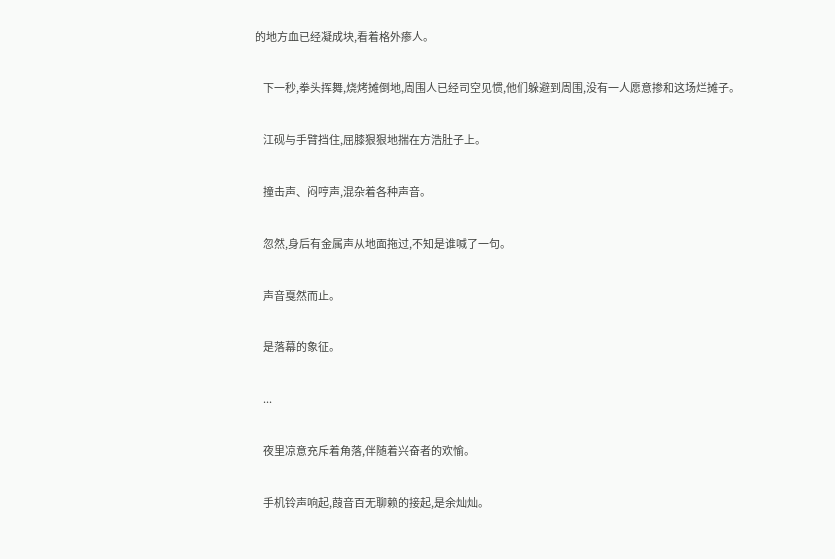的地方血已经凝成块,看着格外瘆人。

    下一秒,拳头挥舞,烧烤摊倒地,周围人已经司空见惯,他们躲避到周围,没有一人愿意掺和这场烂摊子。

    江砚与手臂挡住,屈膝狠狠地揣在方浩肚子上。

    撞击声、闷哼声,混杂着各种声音。

    忽然,身后有金属声从地面拖过,不知是谁喊了一句。

    声音戛然而止。

    是落幕的象征。

    ...

    夜里凉意充斥着角落,伴随着兴奋者的欢愉。

    手机铃声响起,葭音百无聊赖的接起,是余灿灿。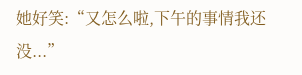她好笑:“又怎么啦,下午的事情我还没...”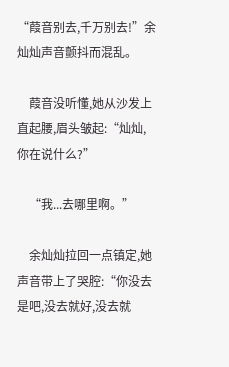“葭音别去,千万别去!”余灿灿声音颤抖而混乱。

    葭音没听懂,她从沙发上直起腰,眉头皱起:“灿灿,你在说什么?”

    “我...去哪里啊。”

    余灿灿拉回一点镇定,她声音带上了哭腔:“你没去是吧,没去就好,没去就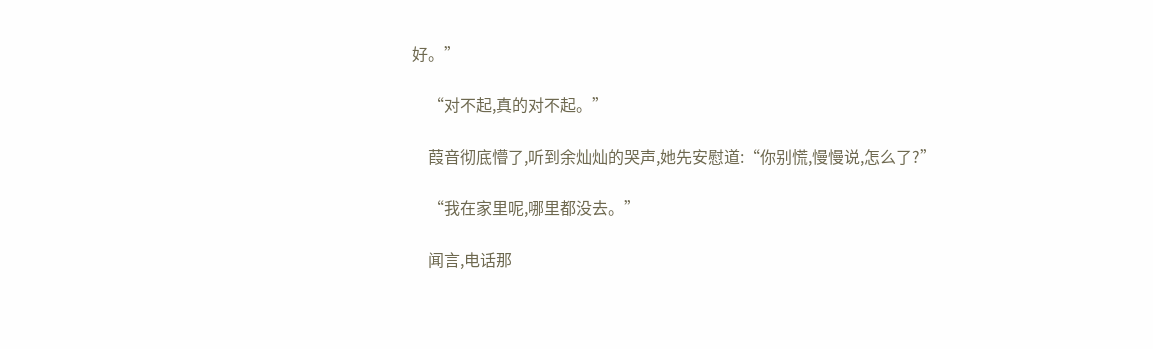好。”

    “对不起,真的对不起。”

    葭音彻底懵了,听到余灿灿的哭声,她先安慰道:“你别慌,慢慢说,怎么了?”

    “我在家里呢,哪里都没去。”

    闻言,电话那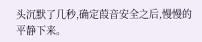头沉默了几秒,确定葭音安全之后,慢慢的平静下来。